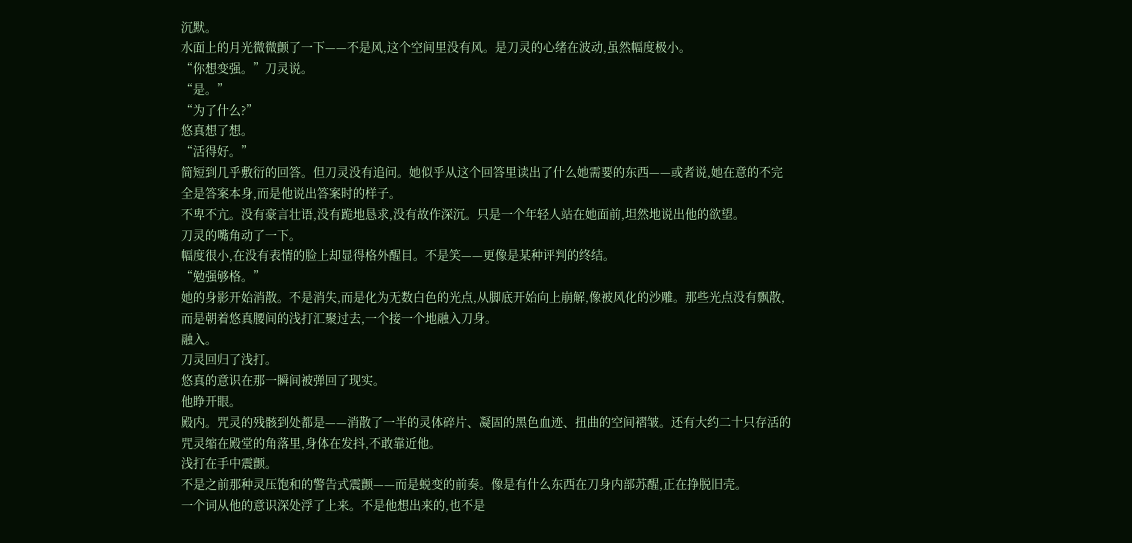沉默。
水面上的月光微微颤了一下——不是风,这个空间里没有风。是刀灵的心绪在波动,虽然幅度极小。
“你想变强。”刀灵说。
“是。”
“为了什么?”
悠真想了想。
“活得好。”
简短到几乎敷衍的回答。但刀灵没有追问。她似乎从这个回答里读出了什么她需要的东西——或者说,她在意的不完全是答案本身,而是他说出答案时的样子。
不卑不亢。没有豪言壮语,没有跪地恳求,没有故作深沉。只是一个年轻人站在她面前,坦然地说出他的欲望。
刀灵的嘴角动了一下。
幅度很小,在没有表情的脸上却显得格外醒目。不是笑——更像是某种评判的终结。
“勉强够格。”
她的身影开始消散。不是消失,而是化为无数白色的光点,从脚底开始向上崩解,像被风化的沙雕。那些光点没有飘散,而是朝着悠真腰间的浅打汇聚过去,一个接一个地融入刀身。
融入。
刀灵回归了浅打。
悠真的意识在那一瞬间被弹回了现实。
他睁开眼。
殿内。咒灵的残骸到处都是——消散了一半的灵体碎片、凝固的黑色血迹、扭曲的空间褶皱。还有大约二十只存活的咒灵缩在殿堂的角落里,身体在发抖,不敢靠近他。
浅打在手中震颤。
不是之前那种灵压饱和的警告式震颤——而是蜕变的前奏。像是有什么东西在刀身内部苏醒,正在挣脱旧壳。
一个词从他的意识深处浮了上来。不是他想出来的,也不是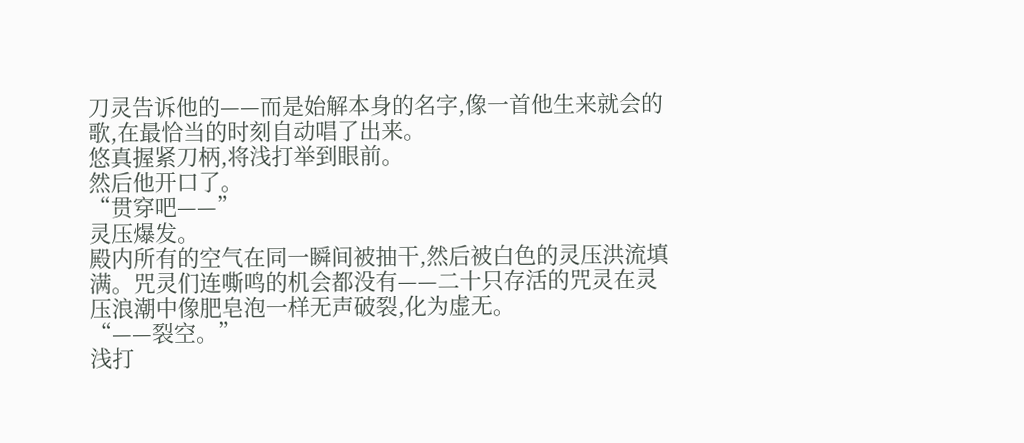刀灵告诉他的——而是始解本身的名字,像一首他生来就会的歌,在最恰当的时刻自动唱了出来。
悠真握紧刀柄,将浅打举到眼前。
然后他开口了。
“贯穿吧——”
灵压爆发。
殿内所有的空气在同一瞬间被抽干,然后被白色的灵压洪流填满。咒灵们连嘶鸣的机会都没有——二十只存活的咒灵在灵压浪潮中像肥皂泡一样无声破裂,化为虚无。
“——裂空。”
浅打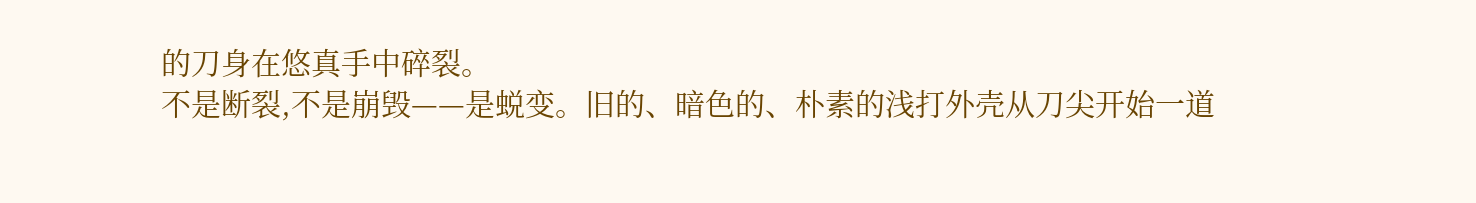的刀身在悠真手中碎裂。
不是断裂,不是崩毁——是蜕变。旧的、暗色的、朴素的浅打外壳从刀尖开始一道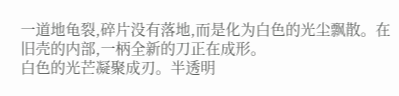一道地龟裂,碎片没有落地,而是化为白色的光尘飘散。在旧壳的内部,一柄全新的刀正在成形。
白色的光芒凝聚成刃。半透明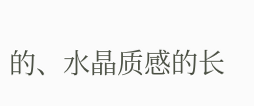的、水晶质感的长